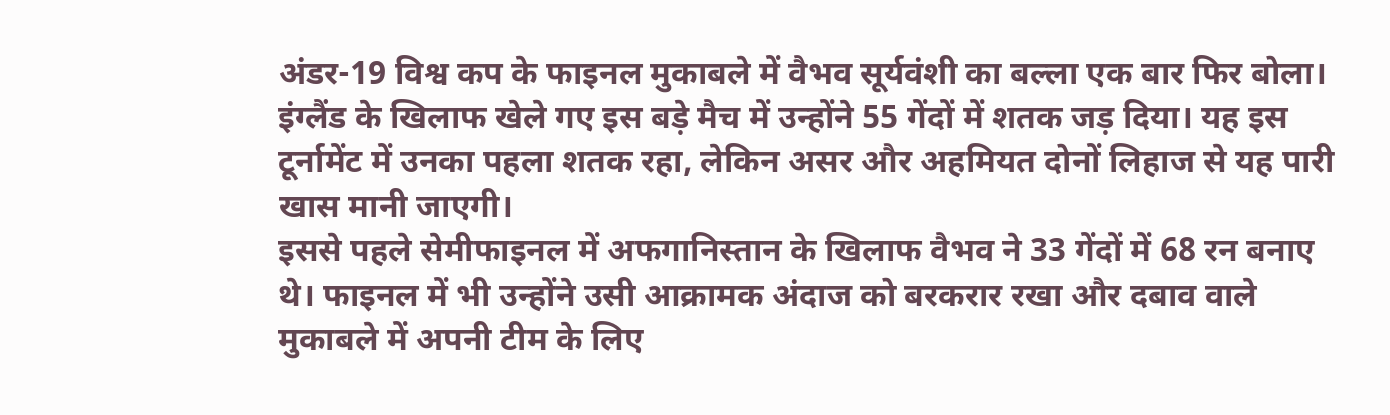अंडर-19 विश्व कप के फाइनल मुकाबले में वैभव सूर्यवंशी का बल्ला एक बार फिर बोला। इंग्लैंड के खिलाफ खेले गए इस बड़े मैच में उन्होंने 55 गेंदों में शतक जड़ दिया। यह इस टूर्नामेंट में उनका पहला शतक रहा, लेकिन असर और अहमियत दोनों लिहाज से यह पारी खास मानी जाएगी।
इससे पहले सेमीफाइनल में अफगानिस्तान के खिलाफ वैभव ने 33 गेंदों में 68 रन बनाए थे। फाइनल में भी उन्होंने उसी आक्रामक अंदाज को बरकरार रखा और दबाव वाले मुकाबले में अपनी टीम के लिए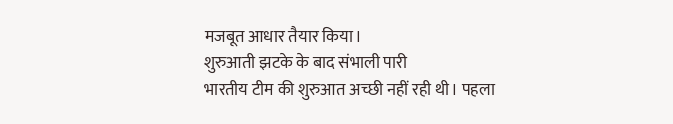मजबूत आधार तैयार किया।
शुरुआती झटके के बाद संभाली पारी
भारतीय टीम की शुरुआत अच्छी नहीं रही थी। पहला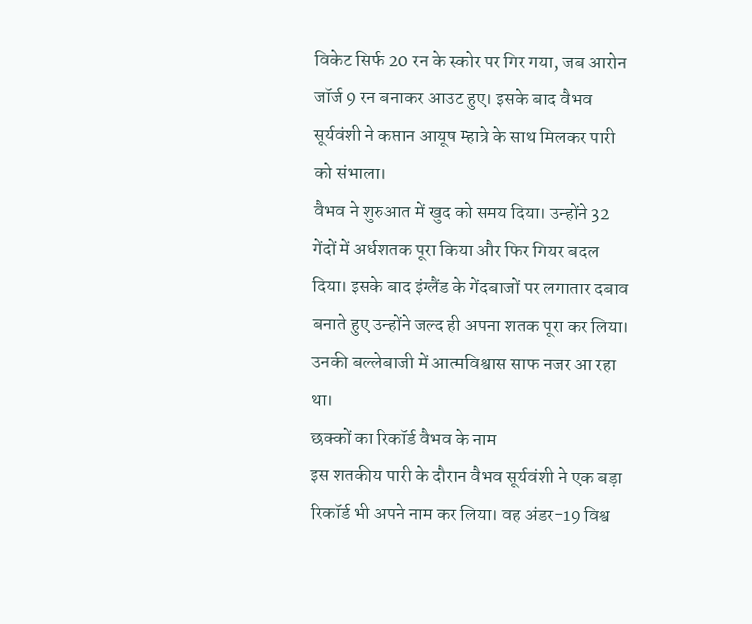विकेट सिर्फ 20 रन के स्कोर पर गिर गया, जब आरोन जॉर्ज 9 रन बनाकर आउट हुए। इसके बाद वैभव सूर्यवंशी ने कप्तान आयूष म्हात्रे के साथ मिलकर पारी को संभाला।
वैभव ने शुरुआत में खुद को समय दिया। उन्होंने 32 गेंदों में अर्धशतक पूरा किया और फिर गियर बदल दिया। इसके बाद इंग्लैंड के गेंदबाजों पर लगातार दबाव बनाते हुए उन्होंने जल्द ही अपना शतक पूरा कर लिया। उनकी बल्लेबाजी में आत्मविश्वास साफ नजर आ रहा था।
छक्कों का रिकॉर्ड वैभव के नाम
इस शतकीय पारी के दौरान वैभव सूर्यवंशी ने एक बड़ा रिकॉर्ड भी अपने नाम कर लिया। वह अंडर-19 विश्व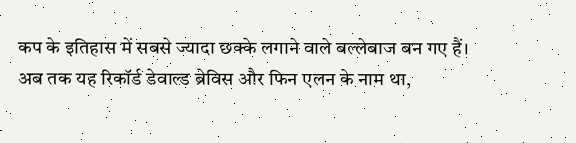कप के इतिहास में सबसे ज्यादा छक्के लगाने वाले बल्लेबाज बन गए हैं।
अब तक यह रिकॉर्ड डेवाल्ड ब्रेविस और फिन एलन के नाम था,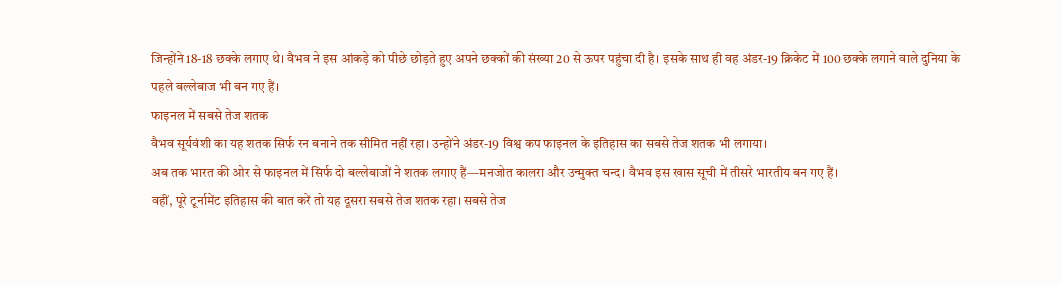जिन्होंने 18-18 छक्के लगाए थे। वैभव ने इस आंकड़े को पीछे छोड़ते हुए अपने छक्कों की संख्या 20 से ऊपर पहुंचा दी है। इसके साथ ही वह अंडर-19 क्रिकेट में 100 छक्के लगाने वाले दुनिया के पहले बल्लेबाज भी बन गए हैं।
फाइनल में सबसे तेज शतक
वैभव सूर्यवंशी का यह शतक सिर्फ रन बनाने तक सीमित नहीं रहा। उन्होंने अंडर-19 विश्व कप फाइनल के इतिहास का सबसे तेज शतक भी लगाया।
अब तक भारत की ओर से फाइनल में सिर्फ दो बल्लेबाजों ने शतक लगाए हैं—मनजोत कालरा और उन्मुक्त चन्द। वैभव इस खास सूची में तीसरे भारतीय बन गए हैं।
वहीं, पूरे टूर्नामेंट इतिहास की बात करें तो यह दूसरा सबसे तेज शतक रहा। सबसे तेज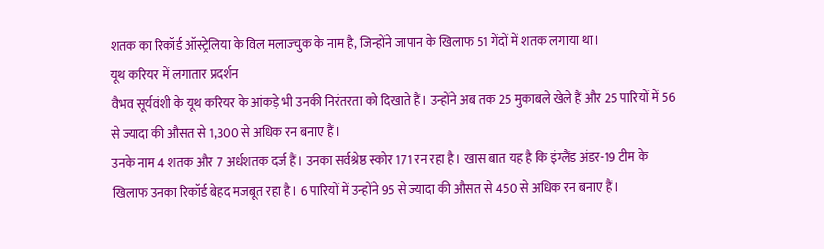शतक का रिकॉर्ड ऑस्ट्रेलिया के विल मलाज्चुक के नाम है, जिन्होंने जापान के खिलाफ 51 गेंदों में शतक लगाया था।
यूथ करियर में लगातार प्रदर्शन
वैभव सूर्यवंशी के यूथ करियर के आंकड़े भी उनकी निरंतरता को दिखाते हैं। उन्होंने अब तक 25 मुकाबले खेले हैं और 25 पारियों में 56 से ज्यादा की औसत से 1,300 से अधिक रन बनाए हैं।
उनके नाम 4 शतक और 7 अर्धशतक दर्ज हैं। उनका सर्वश्रेष्ठ स्कोर 171 रन रहा है। खास बात यह है कि इंग्लैंड अंडर-19 टीम के खिलाफ उनका रिकॉर्ड बेहद मजबूत रहा है। 6 पारियों में उन्होंने 95 से ज्यादा की औसत से 450 से अधिक रन बनाए हैं।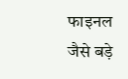फाइनल जैसे बड़े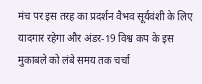मंच पर इस तरह का प्रदर्शन वैभव सूर्यवंशी के लिए यादगार रहेगा और अंडर-19 विश्व कप के इस मुकाबले को लंबे समय तक चर्चा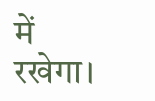में रखेगा।